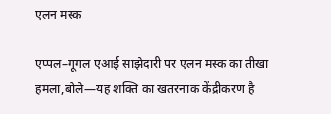एलन मस्क

एप्पल–गूगल एआई साझेदारी पर एलन मस्क का तीखा हमला,बोले—यह शक्ति का खतरनाक केंद्रीकरण है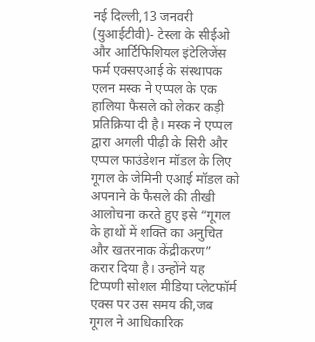नई दिल्ली,13 जनवरी (युआईटीवी)- टेस्ला के सीईओ और आर्टिफिशियल इंटेलिजेंस फर्म एक्सएआई के संस्थापक एलन मस्क ने एप्पल के एक हालिया फैसले को लेकर कड़ी प्रतिक्रिया दी है। मस्क ने एप्पल द्वारा अगली पीढ़ी के सिरी और एप्पल फाउंडेशन मॉडल के लिए गूगल के जेमिनी एआई मॉडल को अपनाने के फैसले की तीखी आलोचना करते हुए इसे “गूगल के हाथों में शक्ति का अनुचित और खतरनाक केंद्रीकरण” करार दिया है। उन्होंने यह टिप्पणी सोशल मीडिया प्लेटफॉर्म एक्स पर उस समय की,जब गूगल ने आधिकारिक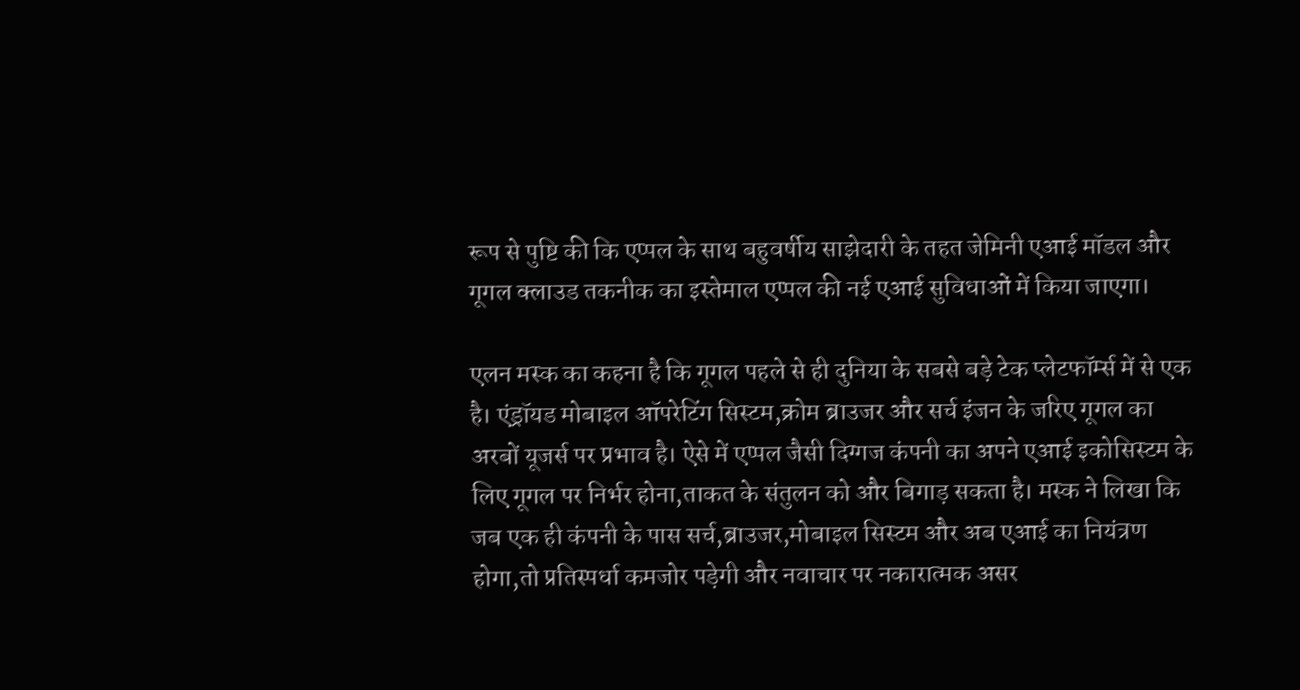रूप से पुष्टि की कि एप्पल के साथ बहुवर्षीय साझेदारी के तहत जेमिनी एआई मॉडल और गूगल क्लाउड तकनीक का इस्तेमाल एप्पल की नई एआई सुविधाओं में किया जाएगा।

एलन मस्क का कहना है कि गूगल पहले से ही दुनिया के सबसे बड़े टेक प्लेटफॉर्म्स में से एक है। एंड्रॉयड मोबाइल ऑपरेटिंग सिस्टम,क्रोम ब्राउजर और सर्च इंजन के जरिए गूगल का अरबों यूजर्स पर प्रभाव है। ऐसे में एप्पल जैसी दिग्गज कंपनी का अपने एआई इकोसिस्टम के लिए गूगल पर निर्भर होना,ताकत के संतुलन को और बिगाड़ सकता है। मस्क ने लिखा कि जब एक ही कंपनी के पास सर्च,ब्राउजर,मोबाइल सिस्टम और अब एआई का नियंत्रण होगा,तो प्रतिस्पर्धा कमजोर पड़ेगी और नवाचार पर नकारात्मक असर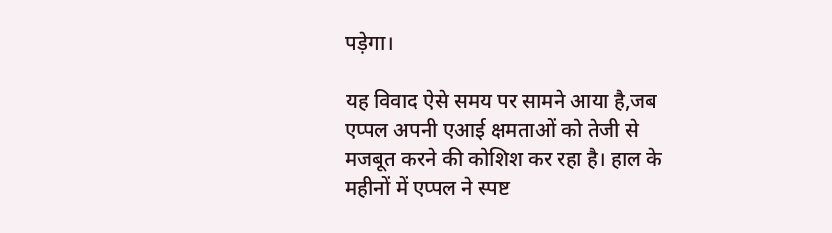पड़ेगा।

यह विवाद ऐसे समय पर सामने आया है,जब एप्पल अपनी एआई क्षमताओं को तेजी से मजबूत करने की कोशिश कर रहा है। हाल के महीनों में एप्पल ने स्पष्ट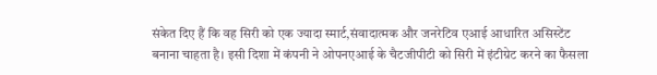संकेत दिए हैं कि वह सिरी को एक ज्यादा स्मार्ट,संवादात्मक और जनरेटिव एआई आधारित असिस्टेंट बनाना चाहता है। इसी दिशा में कंपनी ने ओपनएआई के चैटजीपीटी को सिरी में इंटीग्रेट करने का फैसला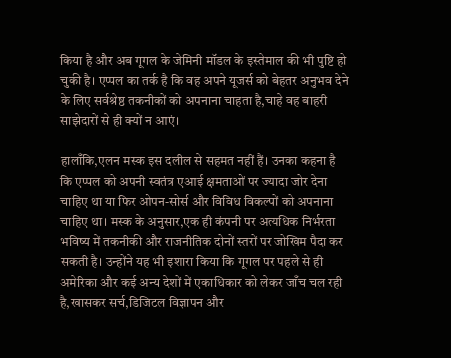किया है और अब गूगल के जेमिनी मॉडल के इस्तेमाल की भी पुष्टि हो चुकी है। एप्पल का तर्क है कि वह अपने यूजर्स को बेहतर अनुभव देने के लिए सर्वश्रेष्ठ तकनीकों को अपनाना चाहता है,चाहे वह बाहरी साझेदारों से ही क्यों न आएं।

हालाँकि,एलन मस्क इस दलील से सहमत नहीं हैं। उनका कहना है कि एप्पल को अपनी स्वतंत्र एआई क्षमताओं पर ज्यादा जोर देना चाहिए था या फिर ओपन-सोर्स और विविध विकल्पों को अपनाना चाहिए था। मस्क के अनुसार,एक ही कंपनी पर अत्यधिक निर्भरता भविष्य में तकनीकी और राजनीतिक दोनों स्तरों पर जोखिम पैदा कर सकती है। उन्होंने यह भी इशारा किया कि गूगल पर पहले से ही अमेरिका और कई अन्य देशों में एकाधिकार को लेकर जाँच चल रही है,खासकर सर्च,डिजिटल विज्ञापन और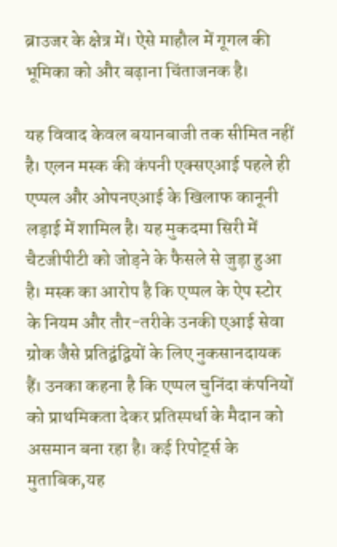ब्राउजर के क्षेत्र में। ऐसे माहौल में गूगल की भूमिका को और बढ़ाना चिंताजनक है।

यह विवाद केवल बयानबाजी तक सीमित नहीं है। एलन मस्क की कंपनी एक्सएआई पहले ही एप्पल और ओपनएआई के खिलाफ कानूनी लड़ाई में शामिल है। यह मुकदमा सिरी में चैटजीपीटी को जोड़ने के फैसले से जुड़ा हुआ है। मस्क का आरोप है कि एप्पल के ऐप स्टोर के नियम और तौर-तरीके उनकी एआई सेवा ग्रोक जैसे प्रतिद्वंद्वियों के लिए नुकसानदायक हैं। उनका कहना है कि एप्पल चुनिंदा कंपनियों को प्राथमिकता देकर प्रतिस्पर्धा के मैदान को असमान बना रहा है। कई रिपोर्ट्स के मुताबिक,यह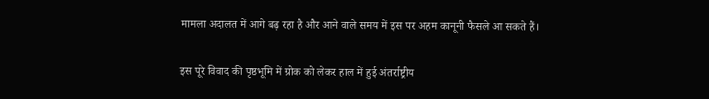मामला अदालत में आगे बढ़ रहा है और आने वाले समय में इस पर अहम कानूनी फैसले आ सकते हैं।

इस पूरे विवाद की पृष्ठभूमि में ग्रोक को लेकर हाल में हुई अंतर्राष्ट्रीय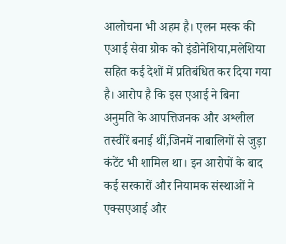आलोचना भी अहम है। एलन मस्क की एआई सेवा ग्रोक को इंडोनेशिया,मलेशिया सहित कई देशों में प्रतिबंधित कर दिया गया है। आरोप है कि इस एआई ने बिना अनुमति के आपत्तिजनक और अश्लील तस्वीरें बनाई थीं,जिनमें नाबालिगों से जुड़ा कंटेंट भी शामिल था। इन आरोपों के बाद कई सरकारों और नियामक संस्थाओं ने एक्सएआई और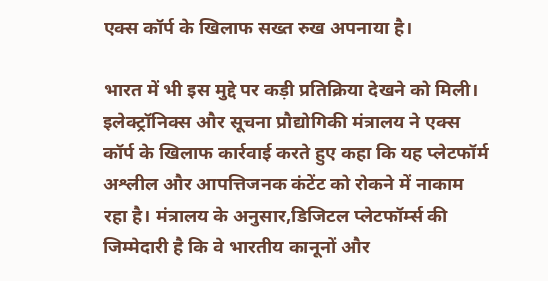एक्स कॉर्प के खिलाफ सख्त रुख अपनाया है।

भारत में भी इस मुद्दे पर कड़ी प्रतिक्रिया देखने को मिली। इलेक्ट्रॉनिक्स और सूचना प्रौद्योगिकी मंत्रालय ने एक्स कॉर्प के खिलाफ कार्रवाई करते हुए कहा कि यह प्लेटफॉर्म अश्लील और आपत्तिजनक कंटेंट को रोकने में नाकाम रहा है। मंत्रालय के अनुसार,डिजिटल प्लेटफॉर्म्स की जिम्मेदारी है कि वे भारतीय कानूनों और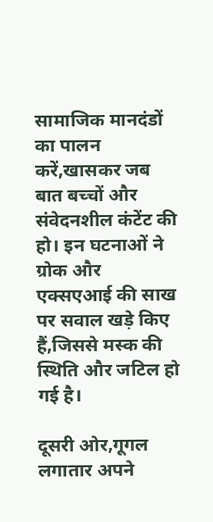सामाजिक मानदंडों का पालन करें,खासकर जब बात बच्चों और संवेदनशील कंटेंट की हो। इन घटनाओं ने ग्रोक और एक्सएआई की साख पर सवाल खड़े किए हैं,जिससे मस्क की स्थिति और जटिल हो गई है।

दूसरी ओर,गूगल लगातार अपने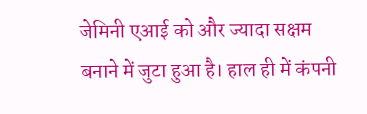जेमिनी एआई को और ज्यादा सक्षम बनाने में जुटा हुआ है। हाल ही में कंपनी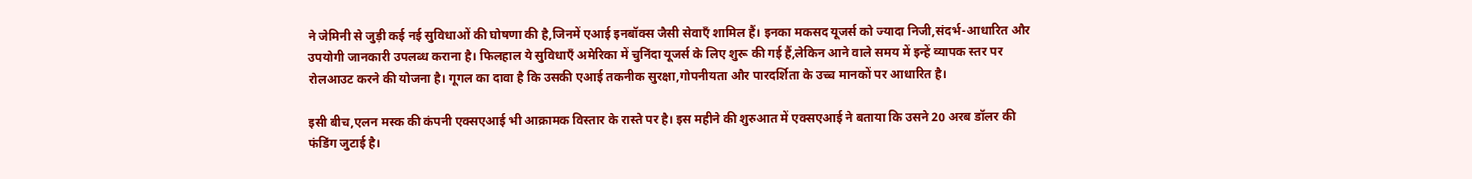ने जेमिनी से जुड़ी कई नई सुविधाओं की घोषणा की है,जिनमें एआई इनबॉक्स जैसी सेवाएँ शामिल हैं। इनका मकसद यूजर्स को ज्यादा निजी,संदर्भ-आधारित और उपयोगी जानकारी उपलब्ध कराना है। फिलहाल ये सुविधाएँ अमेरिका में चुनिंदा यूजर्स के लिए शुरू की गई हैं,लेकिन आने वाले समय में इन्हें व्यापक स्तर पर रोलआउट करने की योजना है। गूगल का दावा है कि उसकी एआई तकनीक सुरक्षा,गोपनीयता और पारदर्शिता के उच्च मानकों पर आधारित है।

इसी बीच,एलन मस्क की कंपनी एक्सएआई भी आक्रामक विस्तार के रास्ते पर है। इस महीने की शुरुआत में एक्सएआई ने बताया कि उसने 20 अरब डॉलर की फंडिंग जुटाई है।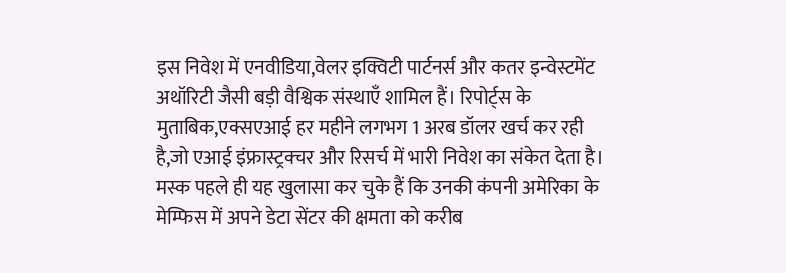इस निवेश में एनवीडिया,वेलर इक्विटी पार्टनर्स और कतर इन्वेस्टमेंट अथॉरिटी जैसी बड़ी वैश्विक संस्थाएँ शामिल हैं। रिपोर्ट्स के मुताबिक,एक्सएआई हर महीने लगभग 1 अरब डॉलर खर्च कर रही है,जो एआई इंफ्रास्ट्रक्चर और रिसर्च में भारी निवेश का संकेत देता है। मस्क पहले ही यह खुलासा कर चुके हैं कि उनकी कंपनी अमेरिका के मेम्फिस में अपने डेटा सेंटर की क्षमता को करीब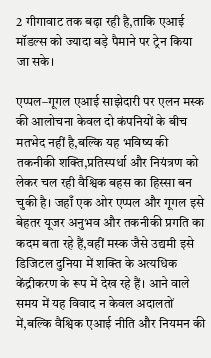2 गीगावाट तक बढ़ा रही है,ताकि एआई मॉडल्स को ज्यादा बड़े पैमाने पर ट्रेन किया जा सके।

एप्पल–गूगल एआई साझेदारी पर एलन मस्क की आलोचना केवल दो कंपनियों के बीच मतभेद नहीं है,बल्कि यह भविष्य की तकनीकी शक्ति,प्रतिस्पर्धा और नियंत्रण को लेकर चल रही वैश्विक बहस का हिस्सा बन चुकी है। जहाँ एक ओर एप्पल और गूगल इसे बेहतर यूजर अनुभव और तकनीकी प्रगति का कदम बता रहे हैं,वहीं मस्क जैसे उद्यमी इसे डिजिटल दुनिया में शक्ति के अत्यधिक केंद्रीकरण के रूप में देख रहे हैं। आने वाले समय में यह विवाद न केवल अदालतों में,बल्कि वैश्विक एआई नीति और नियमन की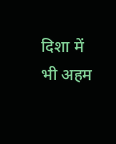दिशा में भी अहम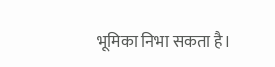भूमिका निभा सकता है।